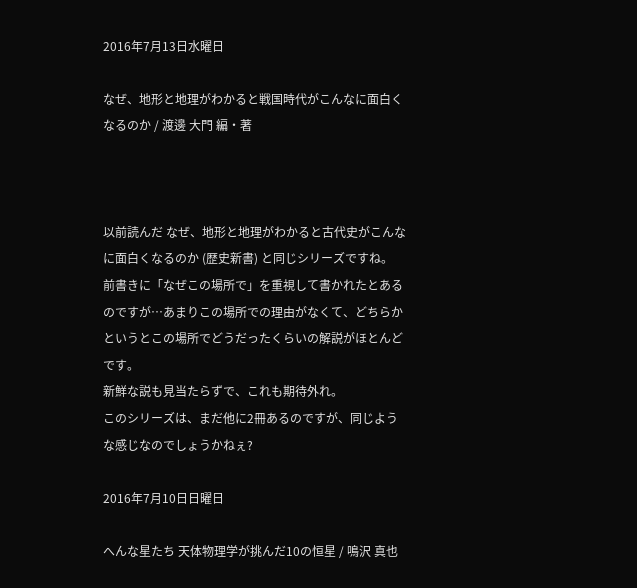2016年7月13日水曜日

なぜ、地形と地理がわかると戦国時代がこんなに面白くなるのか / 渡邊 大門 編・著



以前読んだ なぜ、地形と地理がわかると古代史がこんなに面白くなるのか (歴史新書) と同じシリーズですね。
前書きに「なぜこの場所で」を重視して書かれたとあるのですが…あまりこの場所での理由がなくて、どちらかというとこの場所でどうだったくらいの解説がほとんどです。
新鮮な説も見当たらずで、これも期待外れ。
このシリーズは、まだ他に2冊あるのですが、同じような感じなのでしょうかねぇ?

2016年7月10日日曜日

へんな星たち 天体物理学が挑んだ10の恒星 / 鳴沢 真也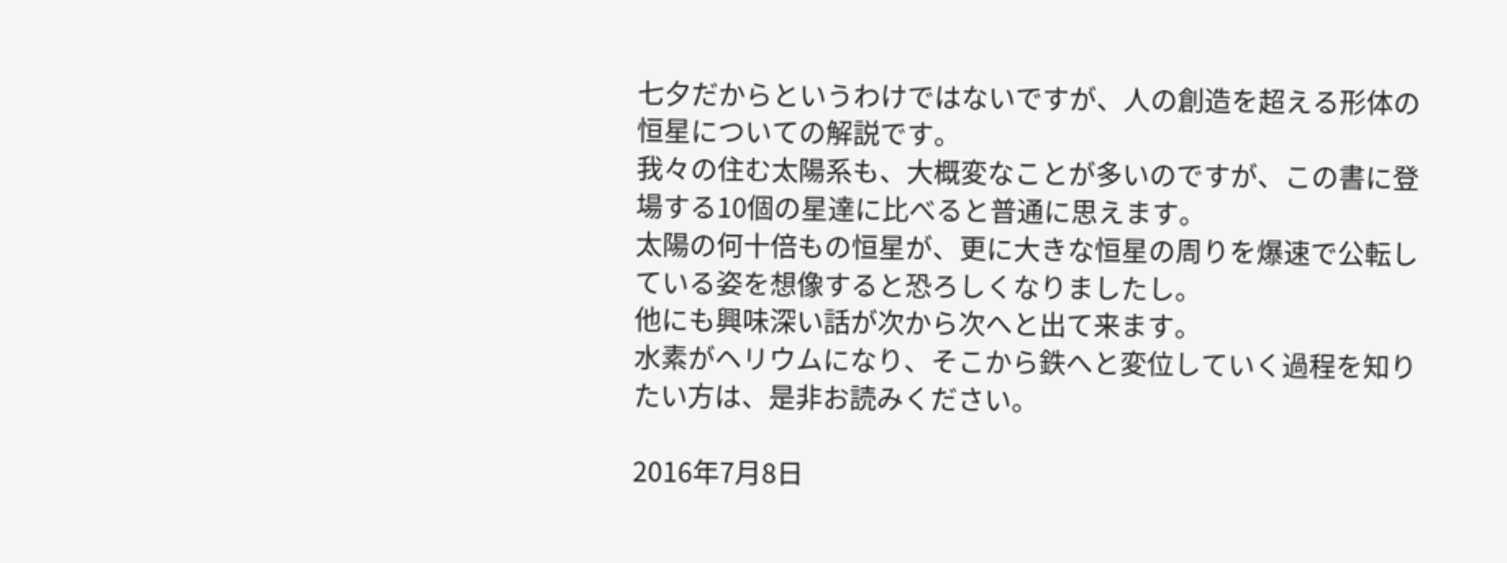七夕だからというわけではないですが、人の創造を超える形体の恒星についての解説です。
我々の住む太陽系も、大概変なことが多いのですが、この書に登場する10個の星達に比べると普通に思えます。
太陽の何十倍もの恒星が、更に大きな恒星の周りを爆速で公転している姿を想像すると恐ろしくなりましたし。
他にも興味深い話が次から次へと出て来ます。
水素がヘリウムになり、そこから鉄へと変位していく過程を知りたい方は、是非お読みください。

2016年7月8日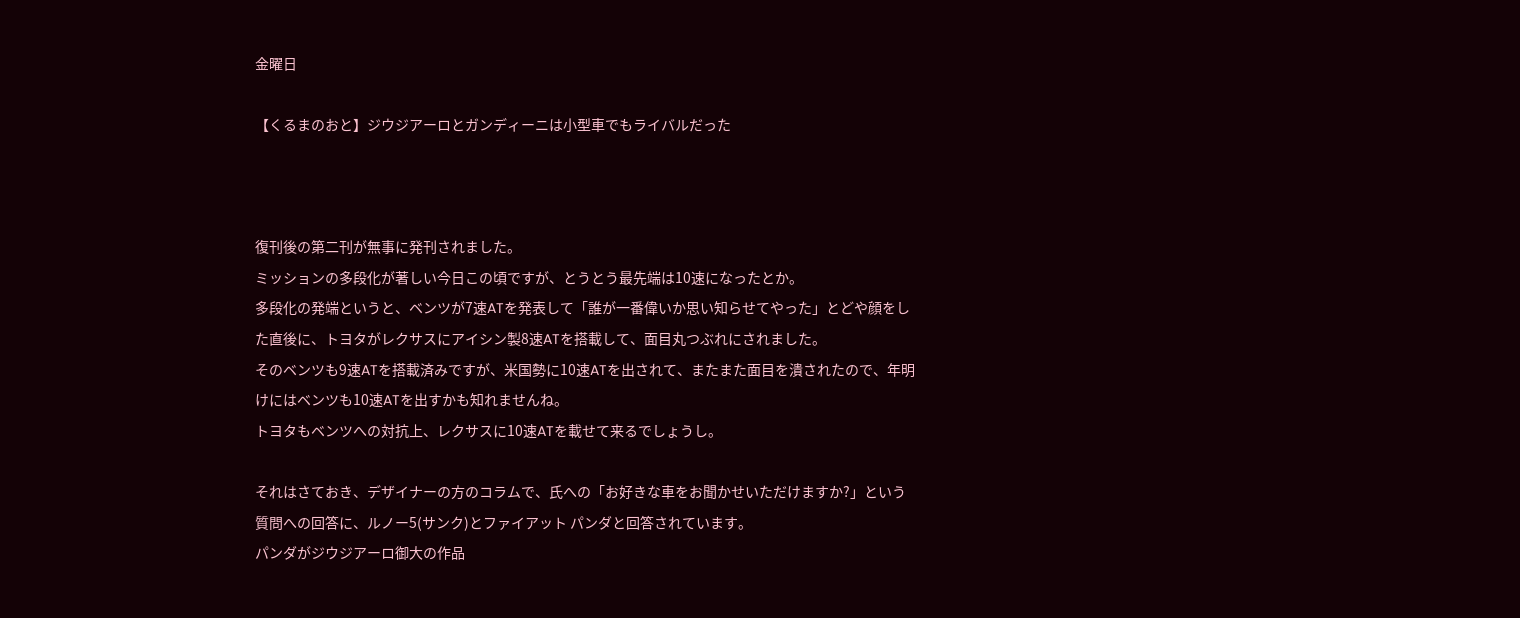金曜日

【くるまのおと】ジウジアーロとガンディーニは小型車でもライバルだった



復刊後の第二刊が無事に発刊されました。
ミッションの多段化が著しい今日この頃ですが、とうとう最先端は10速になったとか。
多段化の発端というと、ベンツが7速ATを発表して「誰が一番偉いか思い知らせてやった」とどや顔をした直後に、トヨタがレクサスにアイシン製8速ATを搭載して、面目丸つぶれにされました。
そのベンツも9速ATを搭載済みですが、米国勢に10速ATを出されて、またまた面目を潰されたので、年明けにはベンツも10速ATを出すかも知れませんね。
トヨタもベンツへの対抗上、レクサスに10速ATを載せて来るでしょうし。

それはさておき、デザイナーの方のコラムで、氏への「お好きな車をお聞かせいただけますか?」という質問への回答に、ルノー5(サンク)とファイアット パンダと回答されています。
パンダがジウジアーロ御大の作品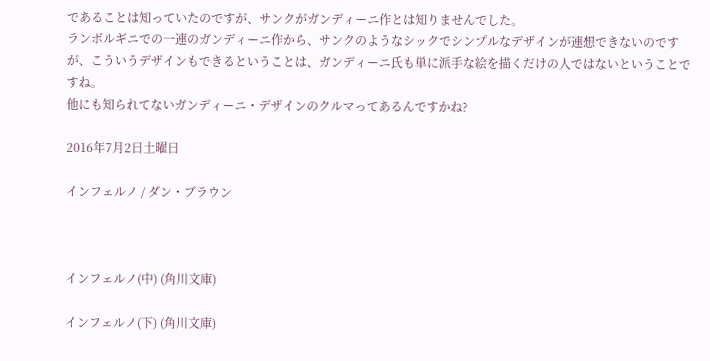であることは知っていたのですが、サンクがガンディーニ作とは知りませんでした。
ランボルギニでの一連のガンディーニ作から、サンクのようなシックでシンプルなデザインが連想できないのですが、こういうデザインもできるということは、ガンディーニ氏も単に派手な絵を描くだけの人ではないということですね。
他にも知られてないガンディーニ・デザインのクルマってあるんですかね?

2016年7月2日土曜日

インフェルノ / ダン・ブラウン



インフェルノ(中) (角川文庫)

インフェルノ(下) (角川文庫)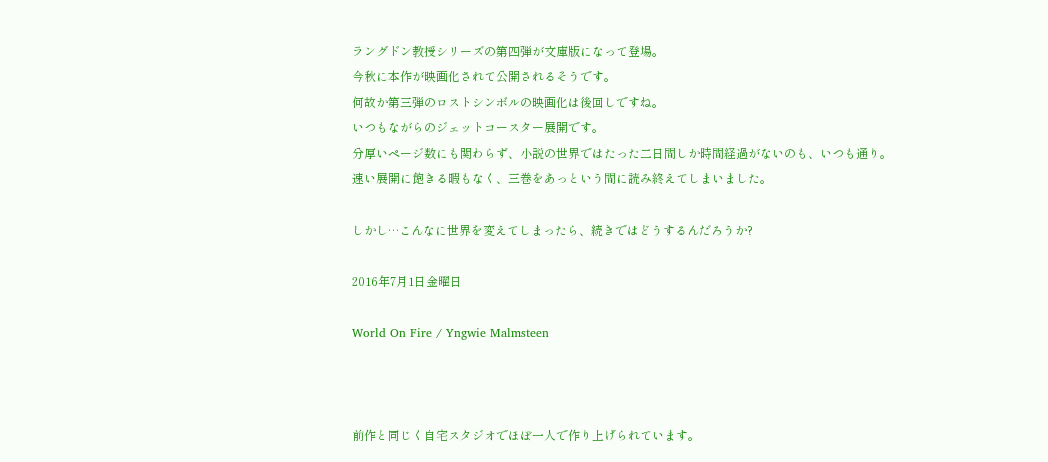ラングドン教授シリーズの第四弾が文庫版になって登場。
今秋に本作が映画化されて公開されるそうです。
何故か第三弾のロストシンボルの映画化は後回しですね。
いつもながらのジェットコースター展開です。
分厚いページ数にも関わらず、小説の世界ではたった二日間しか時間経過がないのも、いつも通り。
速い展開に飽きる暇もなく、三巻をあっという間に読み終えてしまいました。

しかし…こんなに世界を変えてしまったら、続きではどうするんだろうか?

2016年7月1日金曜日

World On Fire / Yngwie Malmsteen



前作と同じく自宅スタジオでほぼ一人で作り上げられています。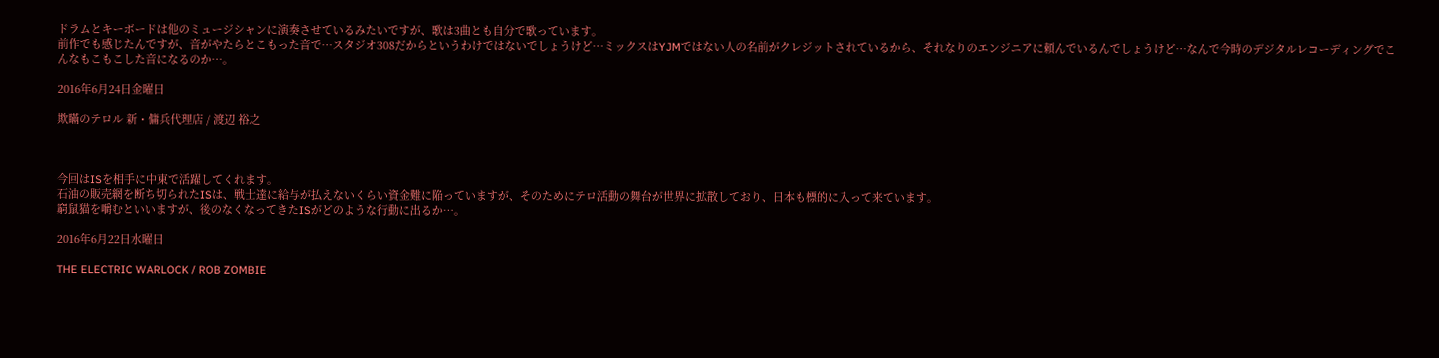ドラムとキーボードは他のミュージシャンに演奏させているみたいですが、歌は3曲とも自分で歌っています。
前作でも感じたんですが、音がやたらとこもった音で…スタジオ308だからというわけではないでしょうけど…ミックスはYJMではない人の名前がクレジットされているから、それなりのエンジニアに頼んでいるんでしょうけど…なんで今時のデジタルレコーディングでこんなもこもこした音になるのか…。

2016年6月24日金曜日

欺瞞のテロル 新・傭兵代理店 / 渡辺 裕之



今回はISを相手に中東で活躍してくれます。
石油の販売網を断ち切られたISは、戦士達に給与が払えないくらい資金難に陥っていますが、そのためにテロ活動の舞台が世界に拡散しており、日本も標的に入って来ています。
窮鼠猫を嚼むといいますが、後のなくなってきたISがどのような行動に出るか…。

2016年6月22日水曜日

THE ELECTRIC WARLOCK / ROB ZOMBIE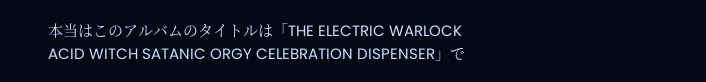本当はこのアルバムのタイトルは「THE ELECTRIC WARLOCK ACID WITCH SATANIC ORGY CELEBRATION DISPENSER」で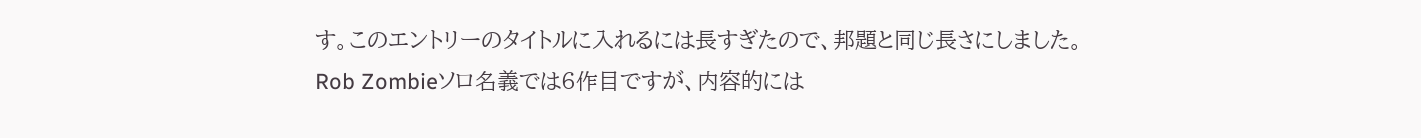す。このエントリーのタイトルに入れるには長すぎたので、邦題と同じ長さにしました。
Rob Zombieソロ名義では6作目ですが、内容的には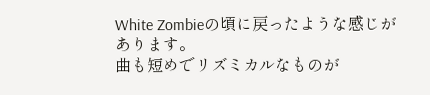White Zombieの頃に戻ったような感じがあります。
曲も短めでリズミカルなものが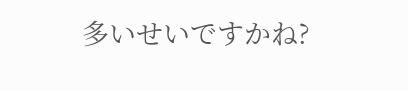多いせいですかね?